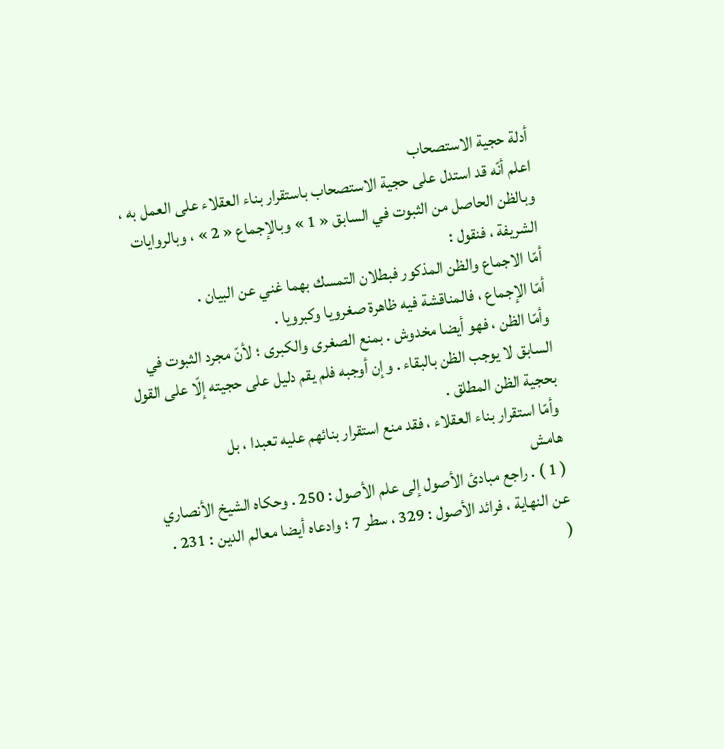أدلة حجية الاستصحاب
اعلم أنّه قد استدل على حجية الاستصحاب باستقرار بناء العقلاء على العمل به ، وبالظن الحاصل من الثبوت في السابق « 1 » وبالإجماع « 2 » ، وبالروايات الشريفة ، فنقول :
أمّا الاجماع والظن المذكور فبطلان التمسك بهما غني عن البيان .
أمّا الإجماع ، فالمناقشة فيه ظاهرة صغرويا وكبرويا .
وأمّا الظن ، فهو أيضا مخدوش . بمنع الصغرى والكبرى ؛ لأنّ مجرد الثبوت في السابق لا يوجب الظن بالبقاء . وإن أوجبه فلم يقم دليل على حجيته إلّا على القول بحجية الظن المطلق .
وأمّا استقرار بناء العقلاء ، فقد منع استقرار بنائهم عليه تعبدا ، بل
هامش
( 1 ) . راجع مبادئ الأصول إلى علم الأصول : 250 . وحكاه الشيخ الأنصاري عن النهاية ، فرائد الأصول : 329 ، سطر 7 ؛ وادعاه أيضا معالم الدين : 231 .
(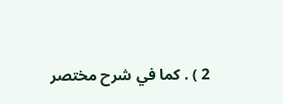2 ) . كما في شرح مختصر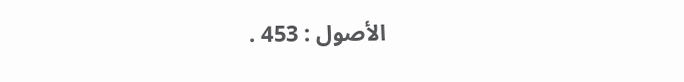الأصول : 453 .